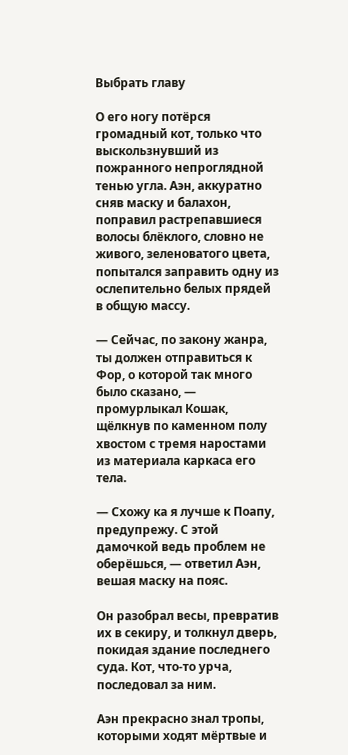Выбрать главу

О его ногу потёрся громадный кот, только что выскользнувший из пожранного непроглядной тенью угла. Аэн, аккуратно сняв маску и балахон, поправил растрепавшиеся волосы блёклого, словно не живого, зеленоватого цвета, попытался заправить одну из ослепительно белых прядей в общую массу.

— Сейчас, по закону жанра, ты должен отправиться к Фор, о которой так много было сказано, — промурлыкал Кошак, щёлкнув по каменном полу хвостом с тремя наростами из материала каркаса его тела.

— Схожу ка я лучше к Поапу, предупрежу. С этой дамочкой ведь проблем не оберёшься, — ответил Аэн, вешая маску на пояс.

Он разобрал весы, превратив их в секиру, и толкнул дверь, покидая здание последнего суда. Кот, что-то урча, последовал за ним.

Аэн прекрасно знал тропы, которыми ходят мёртвые и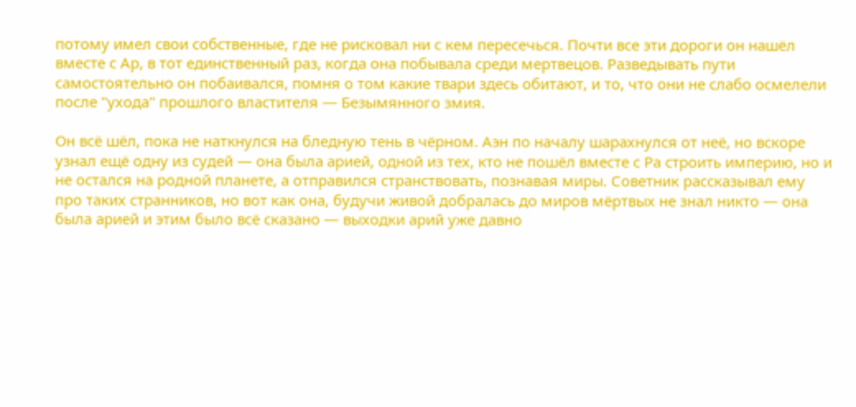потому имел свои собственные, где не рисковал ни с кем пересечься. Почти все эти дороги он нашёл вместе с Ар, в тот единственный раз, когда она побывала среди мертвецов. Разведывать пути самостоятельно он побаивался, помня о том какие твари здесь обитают, и то, что они не слабо осмелели после "ухода" прошлого властителя — Безымянного змия.

Он всё шёл, пока не наткнулся на бледную тень в чёрном. Аэн по началу шарахнулся от неё, но вскоре узнал ещё одну из судей — она была арией, одной из тех, кто не пошёл вместе с Ра строить империю, но и не остался на родной планете, а отправился странствовать, познавая миры. Советник рассказывал ему про таких странников, но вот как она, будучи живой добралась до миров мёртвых не знал никто — она была арией и этим было всё сказано — выходки арий уже давно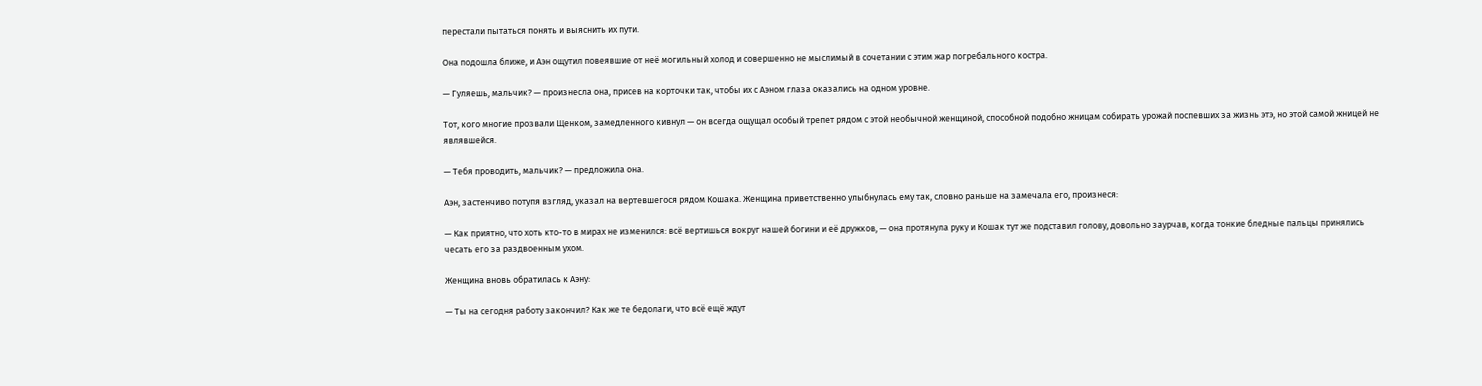перестали пытаться понять и выяснить их пути.

Она подошла ближе, и Аэн ощутил повеявшие от неё могильный холод и совершенно не мыслимый в сочетании с этим жар погребального костра.

— Гуляешь, мальчик? — произнесла она, присев на корточки так, чтобы их с Аэном глаза оказались на одном уровне.

Тот, кого многие прозвали Щенком, замедленного кивнул — он всегда ощущал особый трепет рядом с этой необычной женщиной, способной подобно жницам собирать урожай поспевших за жизнь этэ, но этой самой жницей не являвшейся.

— Тебя проводить, мальчик? — предложила она.

Аэн, застенчиво потупя взгляд, указал на вертевшегося рядом Кошака. Женщина приветственно улыбнулась ему так, словно раньше на замечала его, произнеся:

— Как приятно, что хоть кто-то в мирах не изменился: всё вертишься вокруг нашей богини и её дружков, — она протянула руку и Кошак тут же подставил голову, довольно заурчав, когда тонкие бледные пальцы принялись чесать его за раздвоенным ухом.

Женщина вновь обратилась к Аэну:

— Ты на сегодня работу закончил? Как же те бедолаги, что всё ещё ждут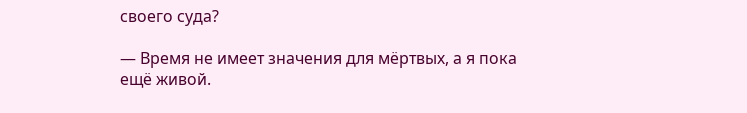своего суда?

— Время не имеет значения для мёртвых, а я пока ещё живой.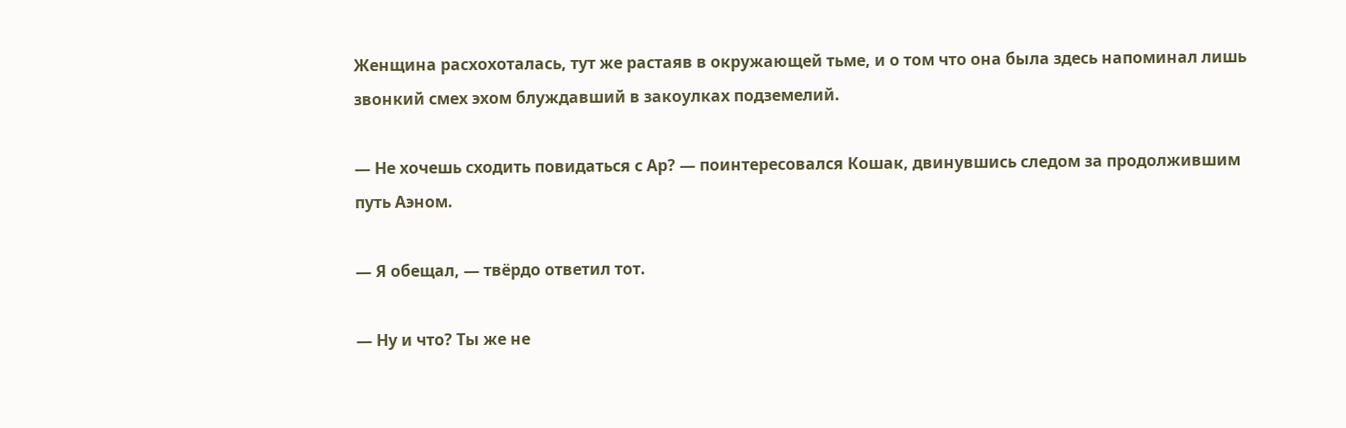Женщина расхохоталась, тут же растаяв в окружающей тьме, и о том что она была здесь напоминал лишь звонкий смех эхом блуждавший в закоулках подземелий.

— Не хочешь сходить повидаться с Ар? — поинтересовался Кошак, двинувшись следом за продолжившим путь Аэном.

— Я обещал, — твёрдо ответил тот.

— Ну и что? Ты же не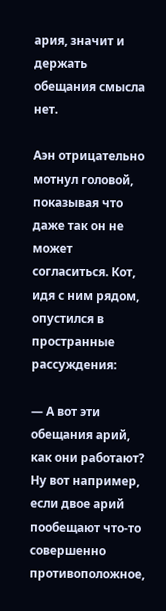ария, значит и держать обещания смысла нет.

Аэн отрицательно мотнул головой, показывая что даже так он не может согласиться. Кот, идя с ним рядом, опустился в пространные рассуждения:

— А вот эти обещания арий, как они работают? Ну вот например, если двое арий пообещают что-то совершенно противоположное,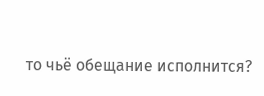то чьё обещание исполнится?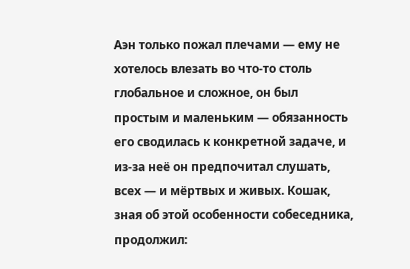Аэн только пожал плечами — ему не хотелось влезать во что-то столь глобальное и сложное, он был простым и маленьким — обязанность его сводилась к конкретной задаче, и из-за неё он предпочитал слушать, всех — и мёртвых и живых. Кошак, зная об этой особенности собеседника, продолжил: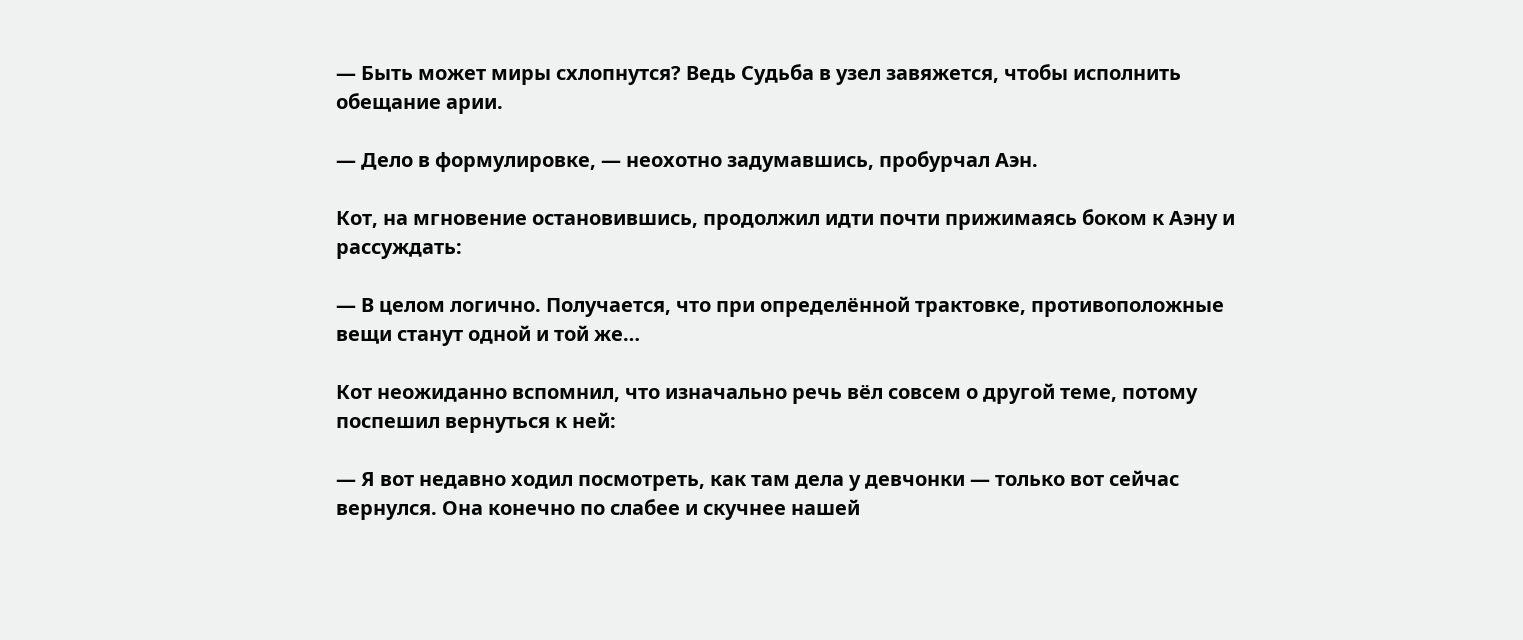— Быть может миры схлопнутся? Ведь Судьба в узел завяжется, чтобы исполнить обещание арии.

— Дело в формулировке, — неохотно задумавшись, пробурчал Аэн.

Кот, на мгновение остановившись, продолжил идти почти прижимаясь боком к Аэну и рассуждать:

— В целом логично. Получается, что при определённой трактовке, противоположные вещи станут одной и той же…

Кот неожиданно вспомнил, что изначально речь вёл совсем о другой теме, потому поспешил вернуться к ней:

— Я вот недавно ходил посмотреть, как там дела у девчонки — только вот сейчас вернулся. Она конечно по слабее и скучнее нашей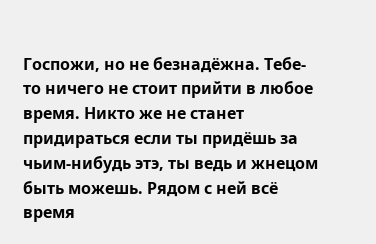Госпожи, но не безнадёжна. Тебе-то ничего не стоит прийти в любое время. Никто же не станет придираться если ты придёшь за чьим-нибудь этэ, ты ведь и жнецом быть можешь. Рядом с ней всё время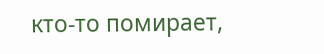кто-то помирает,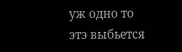уж одно то этэ выбьется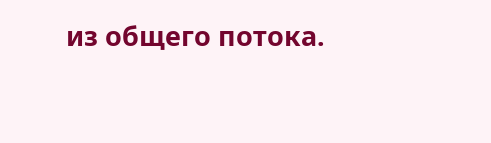из общего потока.